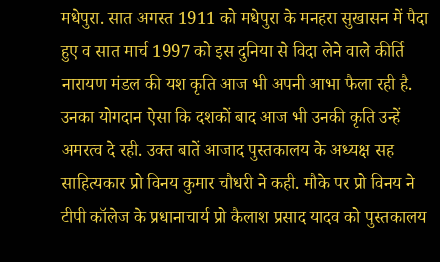मधेपुरा. सात अगस्त 1911 को मधेपुरा के मनहरा सुखासन में पैदा हुए व सात मार्च 1997 को इस दुनिया से विदा लेने वाले कीर्ति नारायण मंडल की यश कृति आज भी अपनी आभा फैला रही है. उनका योगदान ऐसा कि दशकों बाद आज भी उनकी कृति उन्हें अमरत्व दे रही. उक्त बातें आजाद पुस्तकालय के अध्यक्ष सह साहित्यकार प्रो विनय कुमार चौधरी ने कही. मौके पर प्रो विनय ने टीपी कॉलेज के प्रधानाचार्य प्रो कैलाश प्रसाद यादव को पुस्तकालय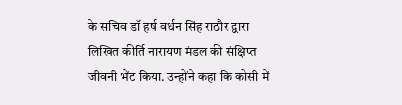के सचिव डॉ हर्ष वर्धन सिंह राठौर द्वारा लिखित कीर्ति नारायण मंडल की संक्षिप्त जीवनी भेंट किया. उन्होंने कहा कि कोसी में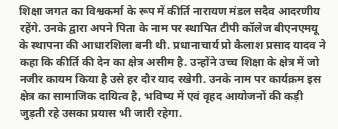शिक्षा जगत का विश्वकर्मा के रूप में कीर्ति नारायण मंडल सदैव आदरणीय रहेंगे. उनके द्वारा अपने पिता के नाम पर स्थापित टीपी कॉलेज बीएनएमयू के स्थापना की आधारशिला बनी थी. प्रधानाचार्य प्रो कैलाश प्रसाद यादव ने कहा कि कीर्ति की देन का क्षेत्र असीम है. उन्होंने उच्च शिक्षा के क्षेत्र में जो नजीर कायम किया है उसे हर दौर याद रखेगी. उनके नाम पर कार्यक्रम इस क्षेत्र का सामाजिक दायित्व है, भविष्य में एवं वृहद आयोजनों की कड़ी जुड़ती रहे उसका प्रयास भी जारी रहेगा.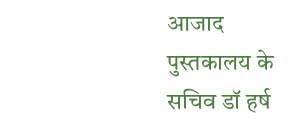आजाद पुस्तकालय के सचिव डॉ हर्ष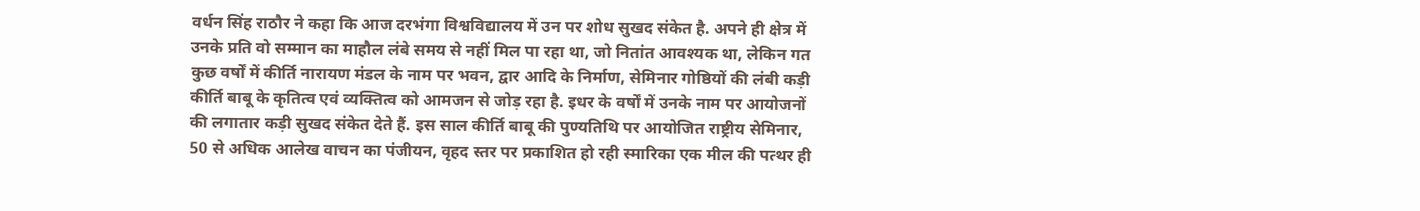वर्धन सिंह राठौर ने कहा कि आज दरभंगा विश्वविद्यालय में उन पर शोध सुखद संकेत है. अपने ही क्षेत्र में उनके प्रति वो सम्मान का माहौल लंबे समय से नहीं मिल पा रहा था, जो नितांत आवश्यक था, लेकिन गत कुछ वर्षों में कीर्ति नारायण मंडल के नाम पर भवन, द्वार आदि के निर्माण, सेमिनार गोष्ठियों की लंबी कड़ी कीर्ति बाबू के कृतित्व एवं व्यक्तित्व को आमजन से जोड़ रहा है. इधर के वर्षों में उनके नाम पर आयोजनों की लगातार कड़ी सुखद संकेत देते हैं. इस साल कीर्ति बाबू की पुण्यतिथि पर आयोजित राष्ट्रीय सेमिनार, 50 से अधिक आलेख वाचन का पंजीयन, वृहद स्तर पर प्रकाशित हो रही स्मारिका एक मील की पत्थर ही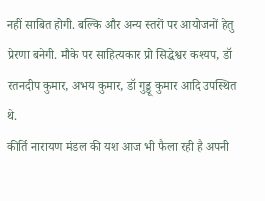नहीं साबित होगी. बल्कि और अन्य स्तरों पर आयोजनों हेतु प्रेरणा बनेगी. मौके पर साहित्यकार प्रो सिद्धेश्वर कश्यप, डॉ रतनदीप कुमार, अभय कुमार, डॉ गुड्डू कुमार आदि उपस्थित थे.
कीर्ति नारायण मंडल की यश आज भी फैला रही है अपनी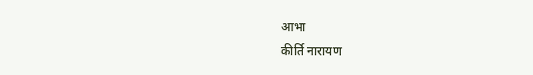आभा
कीर्ति नारायण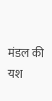मंडल की यश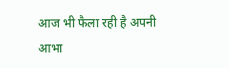आज भी फैला रही है अपनी आभा